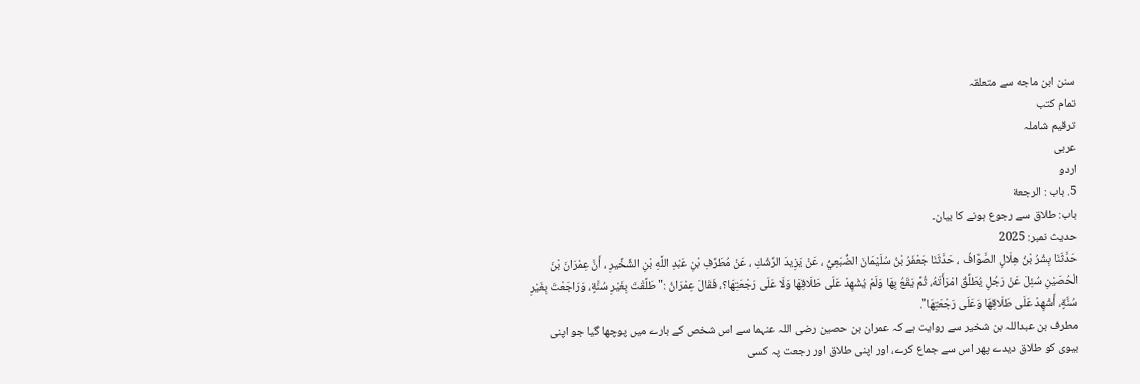سنن ابن ماجه سے متعلقہ
تمام کتب
ترقیم شاملہ
عربی
اردو
5. باب : الرجعة
باب: طلاق سے رجوع ہونے کا بیان۔
حدیث نمبر: 2025
حَدَّثَنَا بِشْرُ بْنُ هِلَالٍ الصَّوَّافُ ، حَدَّثَنَا جَعْفَرُ بْنُ سُلَيْمَانَ الضُّبَعِيُّ ، عَنْ يَزِيدَ الرِّشْكِ ، عَنْ مُطَرِّفِ بْنِ عَبْدِ اللَّهِ بْنِ الشِّخِّيرِ ، أَنَّ عِمْرَانَ بْنَ الْحُصَيْنِ سُئِلَ عَنْ رَجُلٍ يُطَلِّقُ امْرَأَتَهُ، ثُمَّ يَقَعُ بِهَا وَلَمْ يُشْهِدْ عَلَى طَلَاقِهَا وَلَا عَلَى رَجْعَتِهَا؟، فَقَالَ عِمْرَانُ :" طَلَّقْتَ بِغَيْرِ سُنَّةٍ، وَرَاجَعْتَ بِغَيْرِ سُنَّةٍ، أَشْهِدْ عَلَى طَلَاقِهَا وَعَلَى رَجْعَتِهَا".
مطرف بن عبداللہ بن شخیر سے روایت ہے کہ عمران بن حصین رضی اللہ عنہما سے اس شخص کے بارے میں پوچھا گیا جو اپنی بیوی کو طلاق دیدے پھر اس سے جماع کرے، اور اپنی طلاق اور رجعت پہ کسی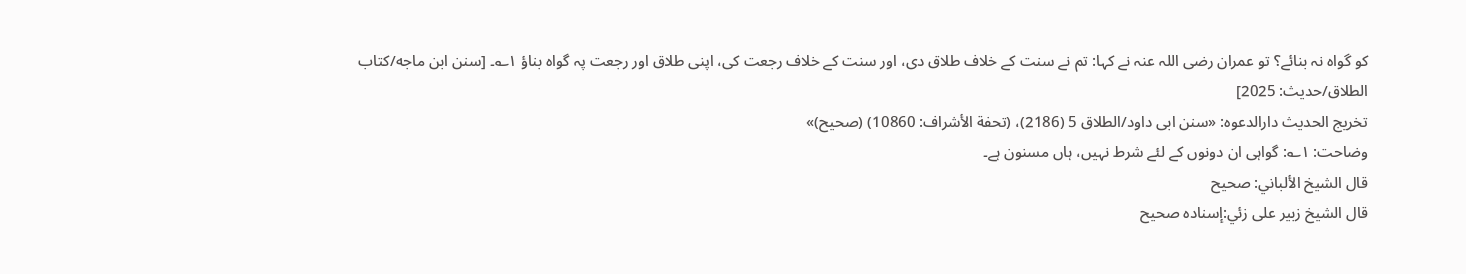کو گواہ نہ بنائے؟ تو عمران رضی اللہ عنہ نے کہا: تم نے سنت کے خلاف طلاق دی، اور سنت کے خلاف رجعت کی، اپنی طلاق اور رجعت پہ گواہ بناؤ ۱؎۔ [سنن ابن ماجه/كتاب الطلاق/حدیث: 2025]
تخریج الحدیث دارالدعوہ: «سنن ابی داود/الطلاق 5 (2186)، (تحفة الأشراف: 10860) (صحیح)»
وضاحت: ۱؎: گواہی ان دونوں کے لئے شرط نہیں، ہاں مسنون ہے۔
قال الشيخ الألباني: صحيح
قال الشيخ زبير على زئي:إسناده صحيح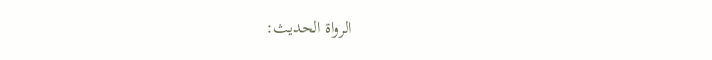الرواة الحديث: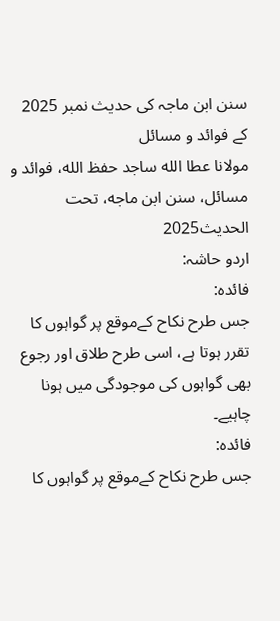سنن ابن ماجہ کی حدیث نمبر 2025 کے فوائد و مسائل
مولانا عطا الله ساجد حفظ الله، فوائد و مسائل، سنن ابن ماجه، تحت الحديث2025
اردو حاشہ:
فائده:
جس طرح نکاح کےموقع پر گواہوں کا تقرر ہوتا ہے، اسی طرح طلاق اور رجوع بھی گواہوں کی موجودگی میں ہونا چاہیے۔
فائده:
جس طرح نکاح کےموقع پر گواہوں کا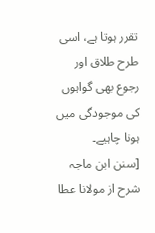تقرر ہوتا ہے، اسی طرح طلاق اور رجوع بھی گواہوں کی موجودگی میں ہونا چاہیے۔
[سنن ابن ماجہ شرح از مولانا عطا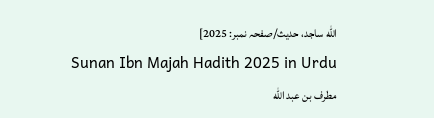الله ساجد، حدیث/صفحہ نمبر: 2025]
Sunan Ibn Majah Hadith 2025 in Urdu
مطرف بن عبد الله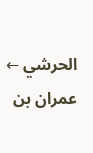الحرشي ← عمران بن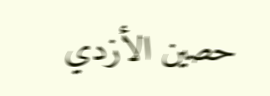حصين الأزدي